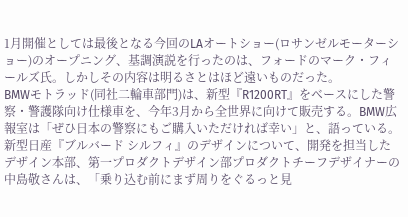1月開催としては最後となる今回のLAオートショー(ロサンゼルモーターショー)のオープニング、基調演説を行ったのは、フォードのマーク・フィールズ氏。しかしその内容は明るさとはほど遠いものだった。
BMWモトラッド(同社二輪車部門)は、新型『R1200RT』をベースにした警察・警護隊向け仕様車を、今年3月から全世界に向けて販売する。BMW広報室は「ぜひ日本の警察にもご購入いただければ幸い」と、語っている。
新型日産『ブルバード シルフィ』のデザインについて、開発を担当したデザイン本部、第一プロダクトデザイン部プロダクトチーフデザイナーの中島敬さんは、「乗り込む前にまず周りをぐるっと見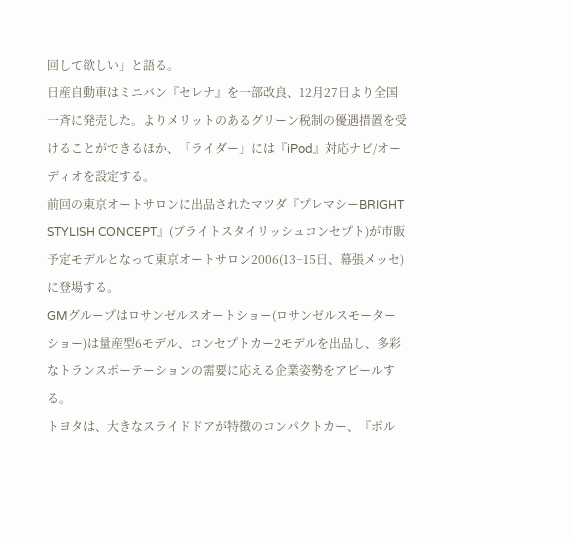回して欲しい」と語る。
日産自動車はミニバン『セレナ』を一部改良、12月27日より全国一斉に発売した。よりメリットのあるグリーン税制の優遇措置を受けることができるほか、「ライダー」には『iPod』対応ナビ/オーディオを設定する。
前回の東京オートサロンに出品されたマツダ『プレマシーBRIGHT STYLISH CONCEPT』(ブライトスタイリッシュコンセプト)が市販予定モデルとなって東京オートサロン2006(13−15日、幕張メッセ)に登場する。
GMグループはロサンゼルスオートショー(ロサンゼルスモーターショー)は量産型6モデル、コンセプトカー2モデルを出品し、多彩なトランスポーテーションの需要に応える企業姿勢をアピールする。
トヨタは、大きなスライドドアが特徴のコンパクトカー、『ポル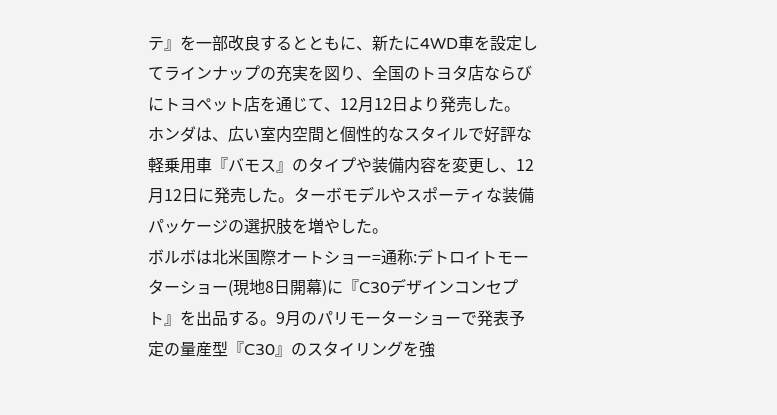テ』を一部改良するとともに、新たに4WD車を設定してラインナップの充実を図り、全国のトヨタ店ならびにトヨペット店を通じて、12月12日より発売した。
ホンダは、広い室内空間と個性的なスタイルで好評な軽乗用車『バモス』のタイプや装備内容を変更し、12月12日に発売した。ターボモデルやスポーティな装備パッケージの選択肢を増やした。
ボルボは北米国際オートショー=通称:デトロイトモーターショー(現地8日開幕)に『C30デザインコンセプト』を出品する。9月のパリモーターショーで発表予定の量産型『C30』のスタイリングを強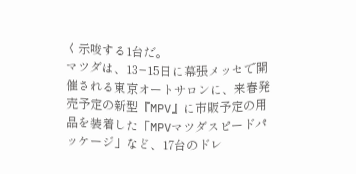く示唆する1台だ。
マツダは、13−15日に幕張メッセで開催される東京オートサロンに、来春発売予定の新型『MPV』に市販予定の用品を装着した「MPVマツダスピードパッケージ」など、17台のドレ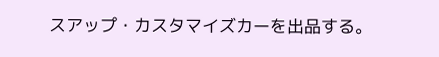スアップ・カスタマイズカーを出品する。